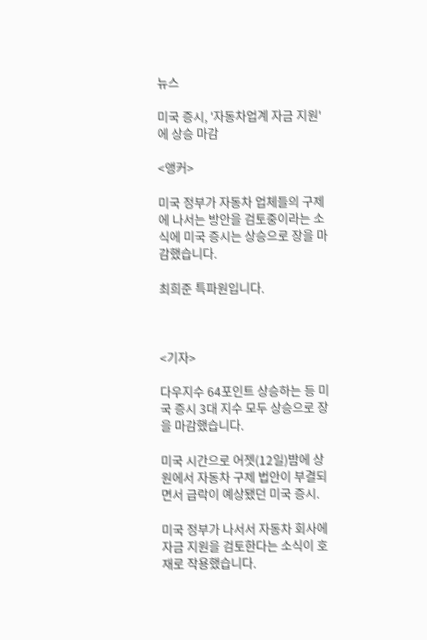뉴스

미국 증시, '자동차업계 자금 지원'에 상승 마감

<앵커>

미국 정부가 자동차 업체들의 구제에 나서는 방안을 검토중이라는 소식에 미국 증시는 상승으로 장을 마감했습니다.

최희준 특파원입니다.



<기자>

다우지수 64포인트 상승하는 등 미국 증시 3대 지수 모두 상승으로 장을 마감했습니다.

미국 시간으로 어젯(12일)밤에 상원에서 자동차 구제 법안이 부결되면서 급락이 예상됐던 미국 증시.

미국 정부가 나서서 자동차 회사에 자금 지원을 검토한다는 소식이 호재로 작용했습니다.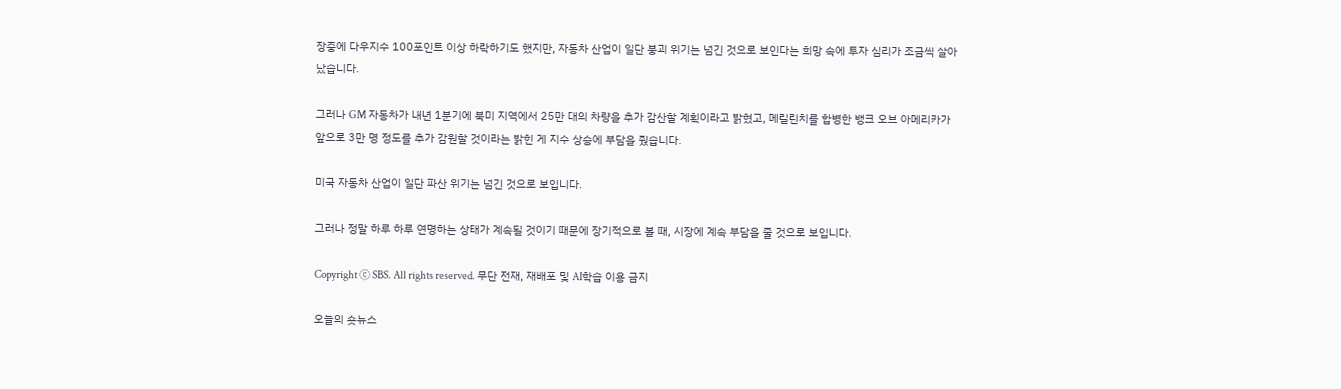장중에 다우지수 100포인트 이상 하락하기도 했지만, 자동차 산업이 일단 붕괴 위기는 넘긴 것으로 보인다는 희망 속에 투자 심리가 조금씩 살아났습니다.

그러나 GM 자동차가 내년 1분기에 북미 지역에서 25만 대의 차량을 추가 감산할 계획이라고 밝혔고, 메릴린치를 합병한 뱅크 오브 아메리카가 앞으로 3만 명 정도를 추가 감원할 것이라는 밝힌 게 지수 상승에 부담을 줬습니다.

미국 자동차 산업이 일단 파산 위기는 넘긴 것으로 보입니다.

그러나 정말 하루 하루 연명하는 상태가 계속될 것이기 때문에 장기적으로 볼 때, 시장에 계속 부담을 줄 것으로 보입니다.

Copyright Ⓒ SBS. All rights reserved. 무단 전재, 재배포 및 AI학습 이용 금지

오늘의 숏뉴스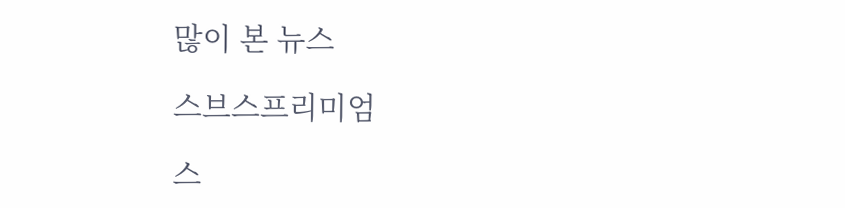많이 본 뉴스

스브스프리미엄

스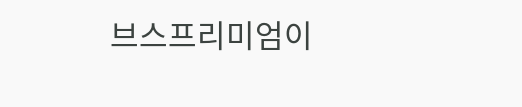브스프리미엄이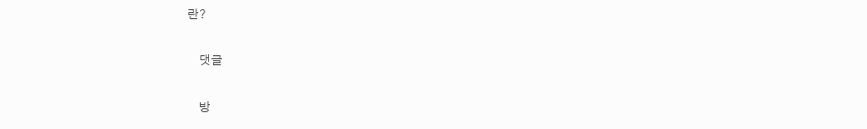란?

    댓글

    방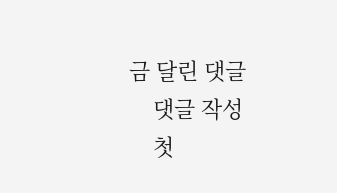금 달린 댓글
    댓글 작성
    첫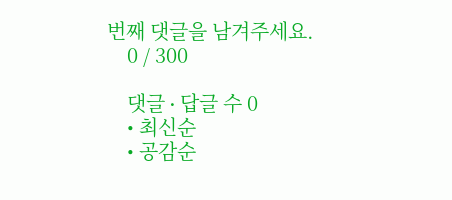번째 댓글을 남겨주세요.
    0 / 300

    댓글 ∙ 답글 수 0
    • 최신순
    • 공감순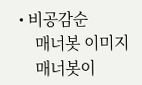• 비공감순
    매너봇 이미지
    매너봇이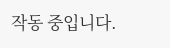작동 중입니다.